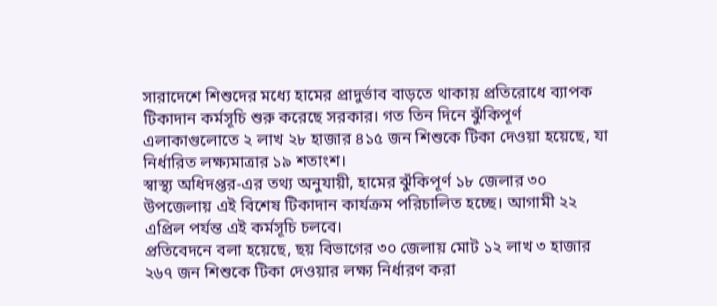সারাদেশে শিশুদের মধ্যে হামের প্রাদুর্ভাব বাড়তে থাকায় প্রতিরোধে ব্যাপক টিকাদান কর্মসূচি শুরু করেছে সরকার। গত তিন দিনে ঝুঁকিপূর্ণ এলাকাগুলোতে ২ লাখ ২৮ হাজার ৪১৫ জন শিশুকে টিকা দেওয়া হয়েছে, যা নির্ধারিত লক্ষ্যমাত্রার ১৯ শতাংশ।
স্বাস্থ্য অধিদপ্তর-এর তথ্য অনুযায়ী, হামের ঝুঁকিপূর্ণ ১৮ জেলার ৩০ উপজেলায় এই বিশেষ টিকাদান কার্যক্রম পরিচালিত হচ্ছে। আগামী ২২ এপ্রিল পর্যন্ত এই কর্মসূচি চলবে।
প্রতিবেদনে বলা হয়েছে, ছয় বিভাগের ৩০ জেলায় মোট ১২ লাখ ৩ হাজার ২৬৭ জন শিশুকে টিকা দেওয়ার লক্ষ্য নির্ধারণ করা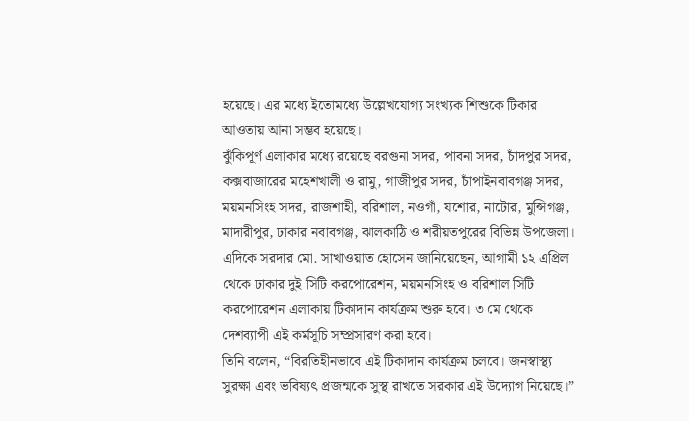হয়েছে। এর মধ্যে ইতোমধ্যে উল্লেখযোগ্য সংখ্যক শিশুকে টিকার আওতায় আনা সম্ভব হয়েছে।
ঝুঁকিপূর্ণ এলাকার মধ্যে রয়েছে বরগুনা সদর, পাবনা সদর, চাঁদপুর সদর, কক্সবাজারের মহেশখালী ও রামু, গাজীপুর সদর, চাঁপাইনবাবগঞ্জ সদর, ময়মনসিংহ সদর, রাজশাহী, বরিশাল, নওগাঁ, যশোর, নাটোর, মুন্সিগঞ্জ, মাদারীপুর, ঢাকার নবাবগঞ্জ, ঝালকাঠি ও শরীয়তপুরের বিভিন্ন উপজেলা।
এদিকে সরদার মো. সাখাওয়াত হোসেন জানিয়েছেন, আগামী ১২ এপ্রিল থেকে ঢাকার দুই সিটি করপোরেশন, ময়মনসিংহ ও বরিশাল সিটি করপোরেশন এলাকায় টিকাদান কার্যক্রম শুরু হবে। ৩ মে থেকে দেশব্যাপী এই কর্মসূচি সম্প্রসারণ করা হবে।
তিনি বলেন, “বিরতিহীনভাবে এই টিকাদান কার্যক্রম চলবে। জনস্বাস্থ্য সুরক্ষা এবং ভবিষ্যৎ প্রজন্মকে সুস্থ রাখতে সরকার এই উদ্যোগ নিয়েছে।”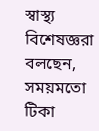স্বাস্থ্য বিশেষজ্ঞরা বলছেন, সময়মতো টিকা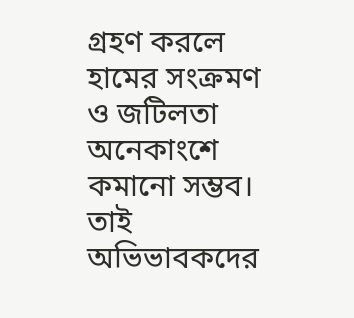গ্রহণ করলে হামের সংক্রমণ ও জটিলতা অনেকাংশে কমানো সম্ভব। তাই অভিভাবকদের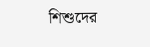শিশুদের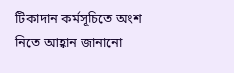টিকাদান কর্মসূচিতে অংশ নিতে আহ্বান জানানো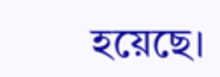হয়েছে।